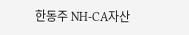한동주 NH-CA자산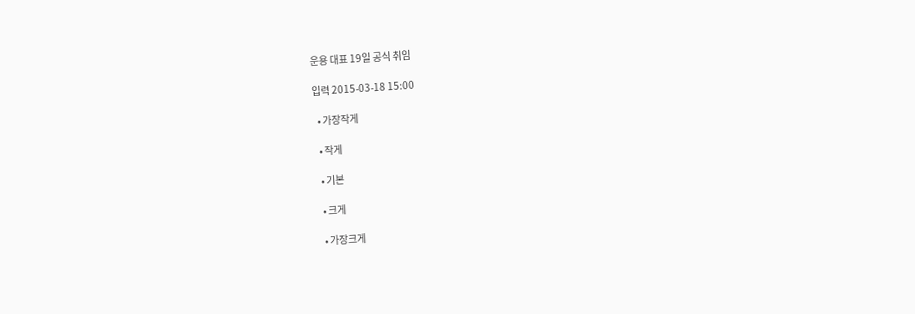운용 대표 19일 공식 취임

입력 2015-03-18 15:00

  • 가장작게

  • 작게

  • 기본

  • 크게

  • 가장크게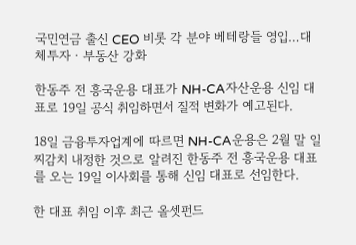국민연금 출신 CEO 비롯 각 분야 베테랑들 영입…대체투자ㆍ부동산 강화

한동주 전 흥국운용 대표가 NH-CA자산운용 신임 대표로 19일 공식 취임하면서 질적 변화가 예고된다.

18일 금융투자업계에 따르면 NH-CA운용은 2월 말 일찌감치 내정한 것으로 알려진 한동주 전 흥국운용 대표를 오는 19일 이사회를 통해 신임 대표로 선임한다.

한 대표 취임 이후 최근 올셋펀드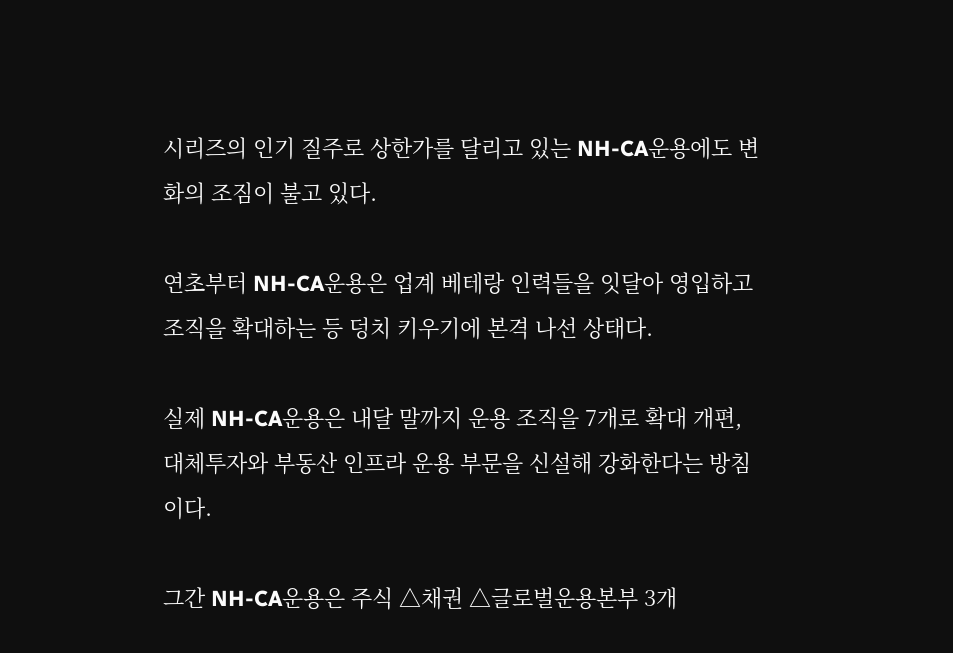시리즈의 인기 질주로 상한가를 달리고 있는 NH-CA운용에도 변화의 조짐이 불고 있다.

연초부터 NH-CA운용은 업계 베테랑 인력들을 잇달아 영입하고 조직을 확대하는 등 덩치 키우기에 본격 나선 상태다.

실제 NH-CA운용은 내달 말까지 운용 조직을 7개로 확대 개편, 대체투자와 부동산 인프라 운용 부문을 신설해 강화한다는 방침이다.

그간 NH-CA운용은 주식 △채권 △글로벌운용본부 3개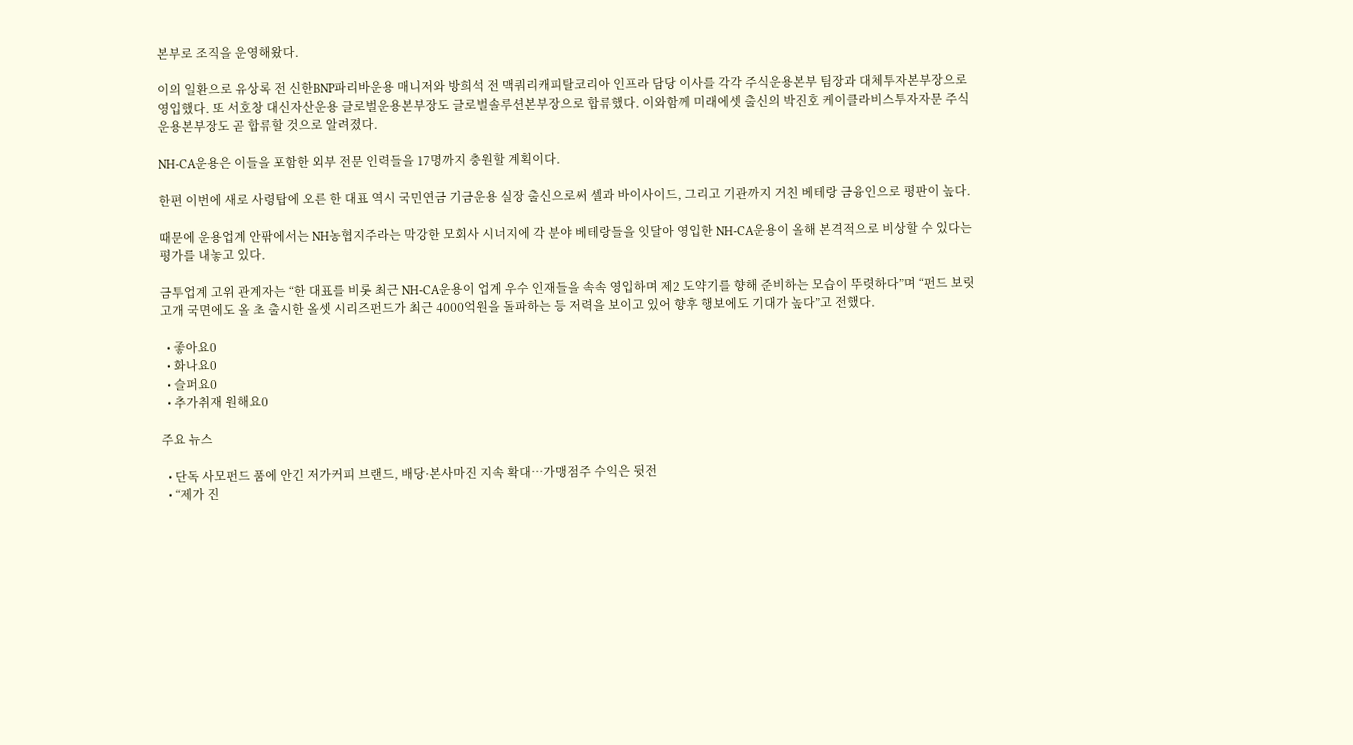본부로 조직을 운영해왔다.

이의 일환으로 유상록 전 신한BNP파리바운용 매니저와 방희석 전 맥쿼리캐피탈코리아 인프라 담당 이사를 각각 주식운용본부 팀장과 대체투자본부장으로 영입했다. 또 서호창 대신자산운용 글로벌운용본부장도 글로벌솔루션본부장으로 합류했다. 이와함께 미래에셋 출신의 박진호 케이클라비스투자자문 주식운용본부장도 곧 합류할 것으로 알려졌다.

NH-CA운용은 이들을 포함한 외부 전문 인력들을 17명까지 충원할 계획이다.

한편 이번에 새로 사령탑에 오른 한 대표 역시 국민연금 기금운용 실장 출신으로써 셀과 바이사이드, 그리고 기관까지 거친 베테랑 금융인으로 평판이 높다.

때문에 운용업계 안팎에서는 NH농협지주라는 막강한 모회사 시너지에 각 분야 베테랑들을 잇달아 영입한 NH-CA운용이 올해 본격적으로 비상할 수 있다는 평가를 내놓고 있다.

금투업계 고위 관계자는 “한 대표를 비롯 최근 NH-CA운용이 업계 우수 인재들을 속속 영입하며 제2 도약기를 향해 준비하는 모습이 뚜렷하다”며 “펀드 보릿고개 국면에도 올 초 출시한 올셋 시리즈펀드가 최근 4000억원을 돌파하는 등 저력을 보이고 있어 향후 행보에도 기대가 높다”고 전했다.

  • 좋아요0
  • 화나요0
  • 슬퍼요0
  • 추가취재 원해요0

주요 뉴스

  • 단독 사모펀드 품에 안긴 저가커피 브랜드, 배당·본사마진 지속 확대…가맹점주 수익은 뒷전
  • “제가 진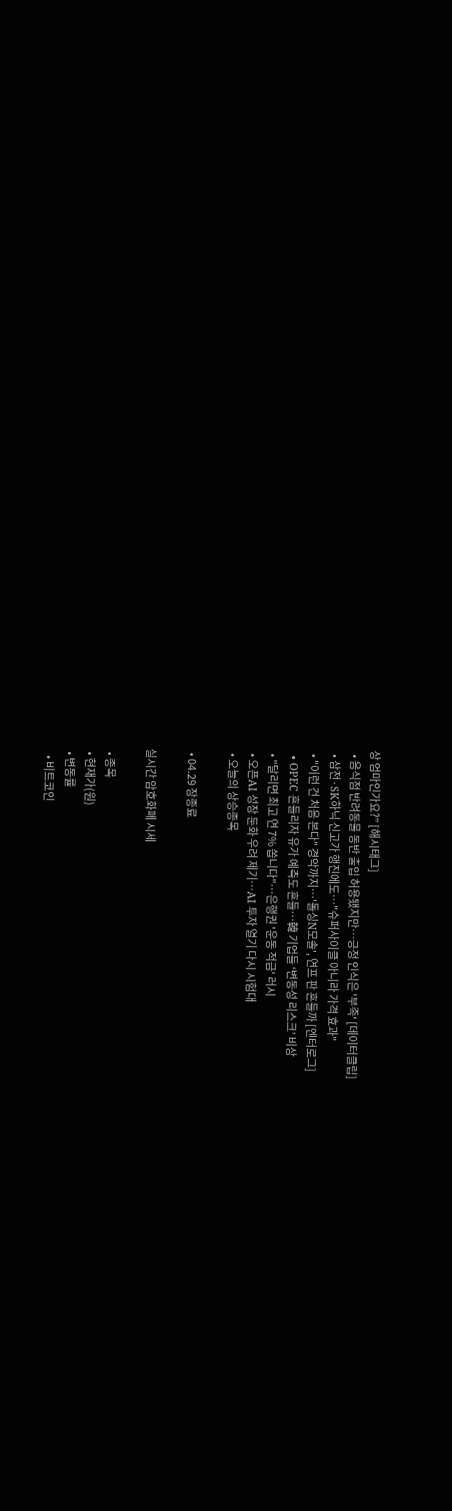상 엄마인가요?” [해시태그]
  • 음식점 반려동물 동반 출입 허용됐지만…긍정 인식은 '부족' [데이터클립]
  • 삼전·SK하닉 신고가 행진에도⋯"슈퍼사이클 아니라 가격 효과"
  • "이런 건 처음 본다" 경악까지⋯'돌싱N모솔', 연프 판 흔들까 [엔터로그]
  • OPEC 흔들리자 유가 예측도 흔들…韓 기업들 ‘변동성 리스크’ 비상
  • "달리면 최고 연 7% 쏩니다"…은행권 '운동 적금' 러시
  • 오픈AI 성장 둔화 우려 제기⋯AI 투자 열기 다시 시험대
  • 오늘의 상승종목

  • 04.29 장종료

실시간 암호화폐 시세

  • 종목
  • 현재가(원)
  • 변동률
    • 비트코인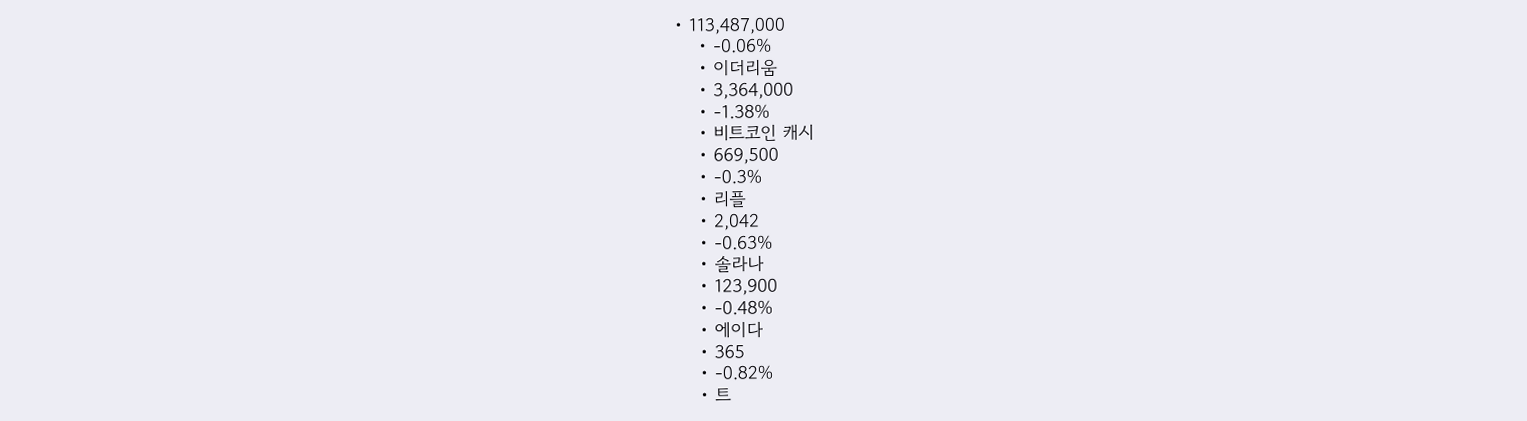• 113,487,000
    • -0.06%
    • 이더리움
    • 3,364,000
    • -1.38%
    • 비트코인 캐시
    • 669,500
    • -0.3%
    • 리플
    • 2,042
    • -0.63%
    • 솔라나
    • 123,900
    • -0.48%
    • 에이다
    • 365
    • -0.82%
    • 트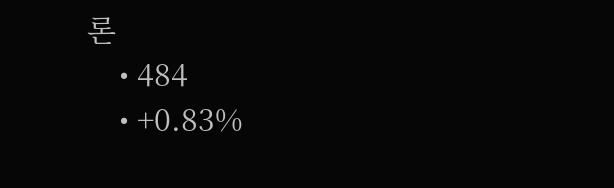론
    • 484
    • +0.83%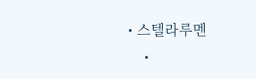• 스텔라루멘
    •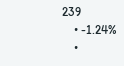239
    • -1.24%
    •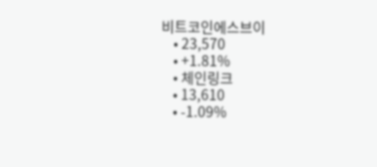비트코인에스브이
    • 23,570
    • +1.81%
    • 체인링크
    • 13,610
    • -1.09%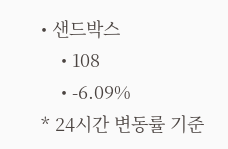• 샌드박스
    • 108
    • -6.09%
* 24시간 변동률 기준